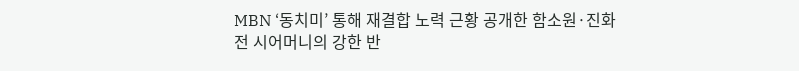MBN ‘동치미’ 통해 재결합 노력 근황 공개한 함소원·진화
전 시어머니의 강한 반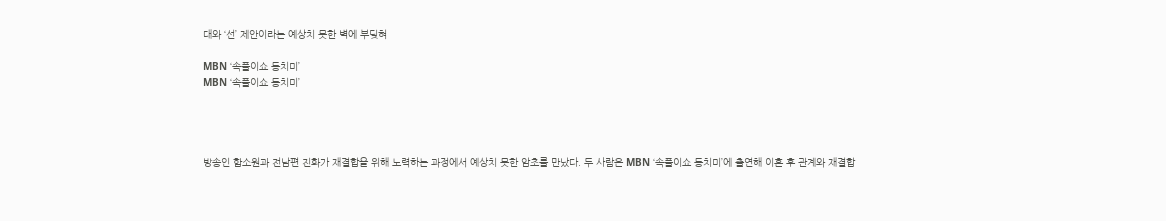대와 ‘선’ 제안이라는 예상치 못한 벽에 부딪혀

MBN ‘속풀이쇼 동치미’
MBN ‘속풀이쇼 동치미’




방송인 함소원과 전남편 진화가 재결합을 위해 노력하는 과정에서 예상치 못한 암초를 만났다. 두 사람은 MBN ‘속풀이쇼 동치미’에 출연해 이혼 후 관계와 재결합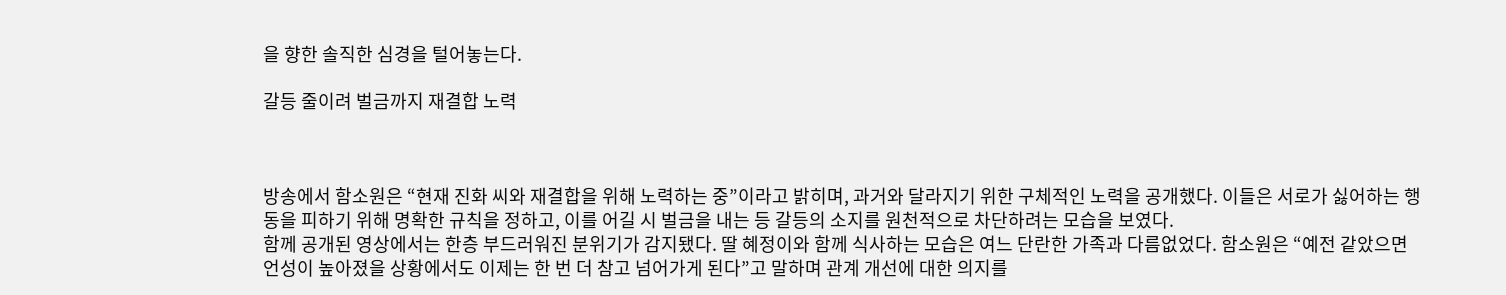을 향한 솔직한 심경을 털어놓는다.

갈등 줄이려 벌금까지 재결합 노력



방송에서 함소원은 “현재 진화 씨와 재결합을 위해 노력하는 중”이라고 밝히며, 과거와 달라지기 위한 구체적인 노력을 공개했다. 이들은 서로가 싫어하는 행동을 피하기 위해 명확한 규칙을 정하고, 이를 어길 시 벌금을 내는 등 갈등의 소지를 원천적으로 차단하려는 모습을 보였다.
함께 공개된 영상에서는 한층 부드러워진 분위기가 감지됐다. 딸 혜정이와 함께 식사하는 모습은 여느 단란한 가족과 다름없었다. 함소원은 “예전 같았으면 언성이 높아졌을 상황에서도 이제는 한 번 더 참고 넘어가게 된다”고 말하며 관계 개선에 대한 의지를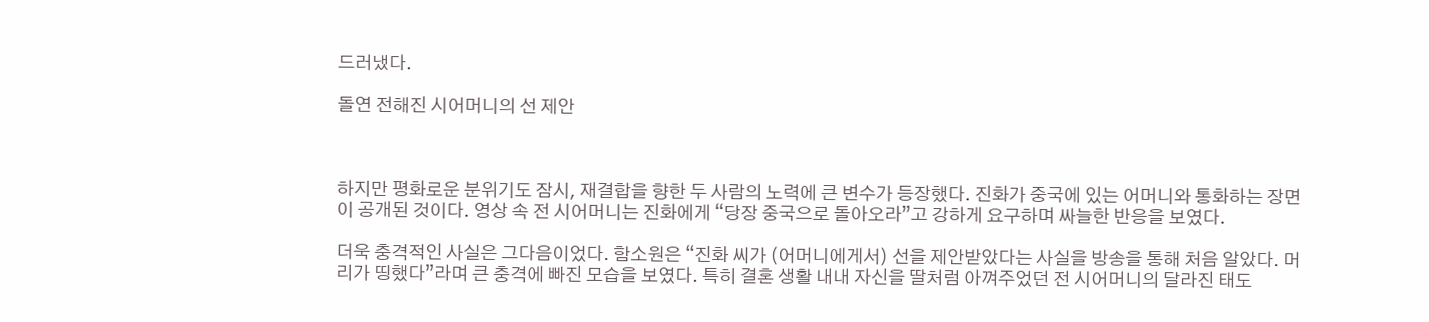드러냈다.

돌연 전해진 시어머니의 선 제안



하지만 평화로운 분위기도 잠시, 재결합을 향한 두 사람의 노력에 큰 변수가 등장했다. 진화가 중국에 있는 어머니와 통화하는 장면이 공개된 것이다. 영상 속 전 시어머니는 진화에게 “당장 중국으로 돌아오라”고 강하게 요구하며 싸늘한 반응을 보였다.

더욱 충격적인 사실은 그다음이었다. 함소원은 “진화 씨가 (어머니에게서) 선을 제안받았다는 사실을 방송을 통해 처음 알았다. 머리가 띵했다”라며 큰 충격에 빠진 모습을 보였다. 특히 결혼 생활 내내 자신을 딸처럼 아껴주었던 전 시어머니의 달라진 태도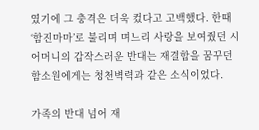였기에 그 충격은 더욱 컸다고 고백했다. 한때 ‘함진마마’로 불리며 며느리 사랑을 보여줬던 시어머니의 갑작스러운 반대는 재결합을 꿈꾸던 함소원에게는 청천벽력과 같은 소식이었다.

가족의 반대 넘어 재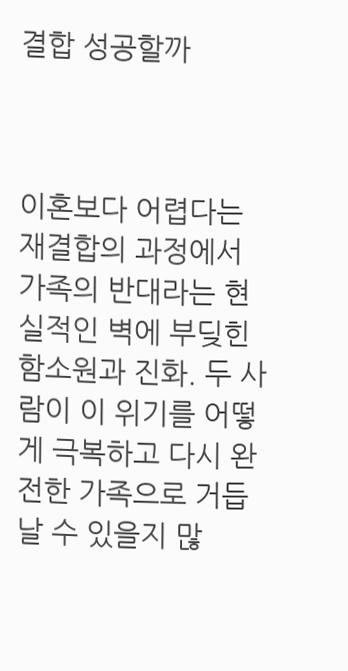결합 성공할까



이혼보다 어렵다는 재결합의 과정에서 가족의 반대라는 현실적인 벽에 부딪힌 함소원과 진화. 두 사람이 이 위기를 어떻게 극복하고 다시 완전한 가족으로 거듭날 수 있을지 많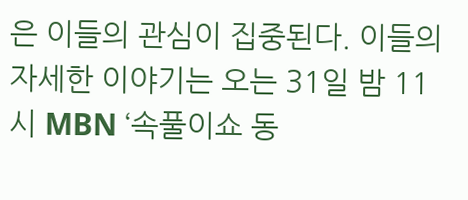은 이들의 관심이 집중된다. 이들의 자세한 이야기는 오는 31일 밤 11시 MBN ‘속풀이쇼 동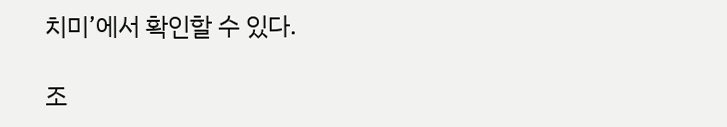치미’에서 확인할 수 있다.

조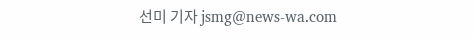선미 기자 jsmg@news-wa.com